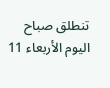تنطلق صباح اليوم الأربعاء 11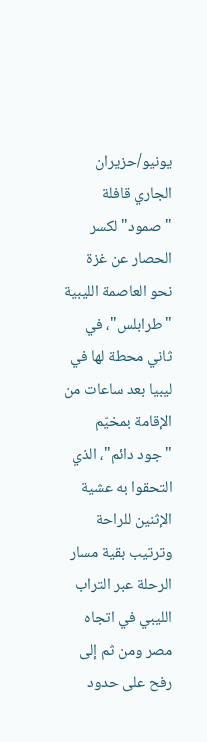يونيو/حزيران الجاري قافلة "صمود" لكسر الحصار عن غزة نحو العاصمة الليبية "طرابلس"، في ثاني محطة لها في ليبيا بعد ساعات من الإقامة بمخيّم "جود دائم"، الذي التحقوا به عشية الإثنين للراحة وترتيب بقية مسار الرحلة عبر التراب الليبي في اتجاه مصر ومن ثم إلى رفح على حدود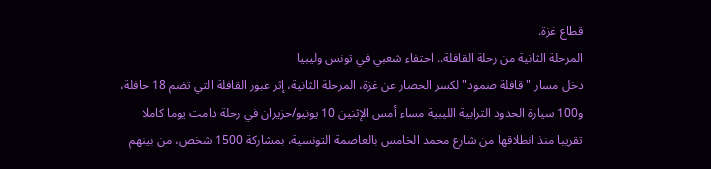قطاع غزة.
المرحلة الثانية من رحلة القافلة.. احتفاء شعبي في تونس وليبيا
دخل مسار "قافلة صمود" لكسر الحصار عن غزة، المرحلة الثانية، إثر عبور القافلة التي تضم 18 حافلة، و100 سيارة الحدود الترابية الليبية مساء أمس الإثنين 10 يونيو/حزيران في رحلة دامت يوما كاملا تقريبا منذ انطلاقها من شارع محمد الخامس بالعاصمة التونسية، بمشاركة 1500 شخص، من بينهم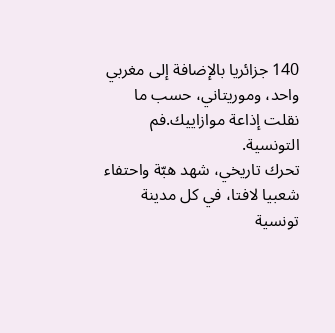140 جزائريا بالإضافة إلى مغربي واحد، وموريتاني، حسب ما نقلت إذاعة موازاييك.فم التونسية.
تحرك تاريخي، شهد هبّة واحتفاء شعبيا لافتا، في كل مدينة تونسية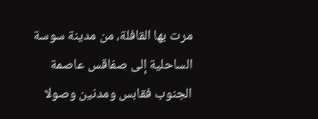مرت بها القافلة، من مدينة سوسة الساحلية إلى صفاقس عاصمة الجنوب فقابس ومدنين وصولا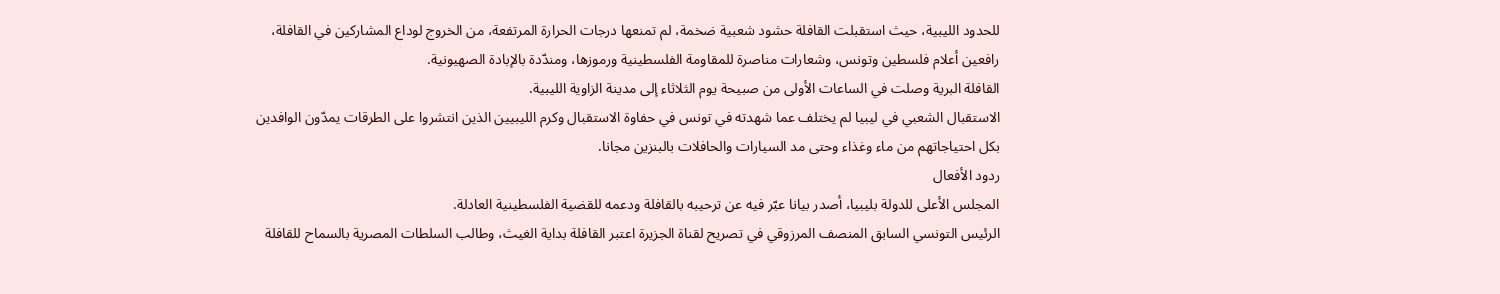للحدود الليبية، حيث استقبلت القافلة حشود شعبية ضخمة، لم تمنعها درجات الحرارة المرتفعة، من الخروج لوداع المشاركين في القافلة، رافعين أعلام فلسطين وتونس، وشعارات مناصرة للمقاومة الفلسطينية ورموزها، ومندّدة بالإبادة الصهيونية.
القافلة البرية وصلت في الساعات الأولى من صبيحة يوم الثلاثاء إلى مدينة الزاوية الليبية.
الاستقبال الشعبي في ليبيا لم يختلف عما شهدته في تونس في حفاوة الاستقبال وكرم الليبيين الذين انتشروا على الطرقات يمدّون الوافدين بكل احتياجاتهم من ماء وغذاء وحتى مد السيارات والحافلات بالبنزين مجانا.
ردود الأفعال
المجلس الأعلى للدولة بليبيا، أصدر بيانا عبّر فيه عن ترحيبه بالقافلة ودعمه للقضية الفلسطينية العادلة.
الرئيس التونسي السابق المنصف المرزوقي في تصريح لقناة الجزيرة اعتبر القافلة بداية الغيث، وطالب السلطات المصرية بالسماح للقافلة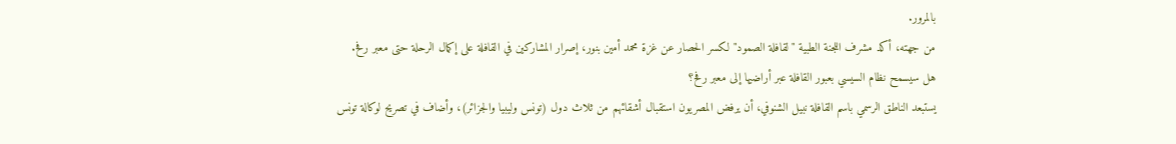بالمرور.
من جهته، أكد مشرف اللجنة الطبية "لقافلة الصمود" لكسر الحصار عن غزة محمد أمين بنور، إصرار المشاركين في القافلة على إكمال الرحلة حتى معبر رفح.
هل سيسمح نظام السيسي بعبور القافلة عبر أراضيها إلى معبر رفح؟
يستبعد الناطق الرسمي باسم القافلة نبيل الشنوفي، أن يرفض المصريون استقبال أشقائهم من ثلاث دول (تونس وليبيا والجزائر)، وأضاف في تصريح لوكالة تونس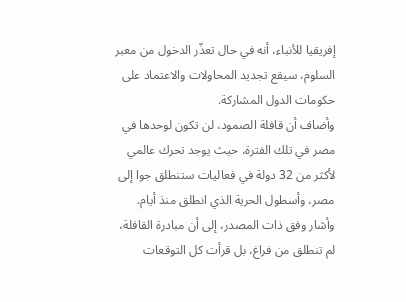إفريقيا للأنباء، أنه في حال تعذّر الدخول من معبر السلوم، سيقع تجديد المحاولات والاعتماد على حكومات الدول المشاركة.
وأضاف أن قافلة الصمود، لن تكون لوحدها في مصر في تلك الفترة، حيث يوجد تحرك عالمي لأكثر من 32 دولة في فعاليات ستنطلق جوا إلى مصر، وأسطول الحرية الذي انطلق منذ أيام.
وأشار وفق ذات المصدر، إلى أن مبادرة القافلة، لم تنطلق من فراغ، بل قرأت كل التوقعات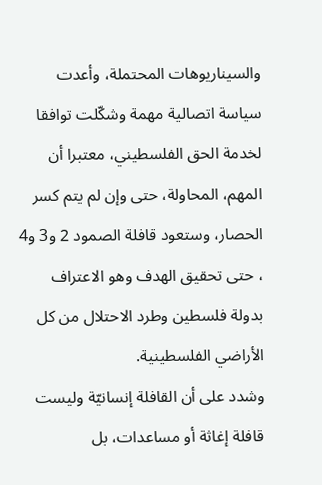والسيناريوهات المحتملة، وأعدت سياسة اتصالية مهمة وشكّلت توافقا لخدمة الحق الفلسطيني، معتبرا أن المهم، المحاولة، حتى وإن لم يتم كسر الحصار، وستعود قافلة الصمود 2 و3 و4 ، حتى تحقيق الهدف وهو الاعتراف بدولة فلسطين وطرد الاحتلال من كل الأراضي الفلسطينية.
وشدد على أن القافلة إنسانيّة وليست قافلة إغاثة أو مساعدات، بل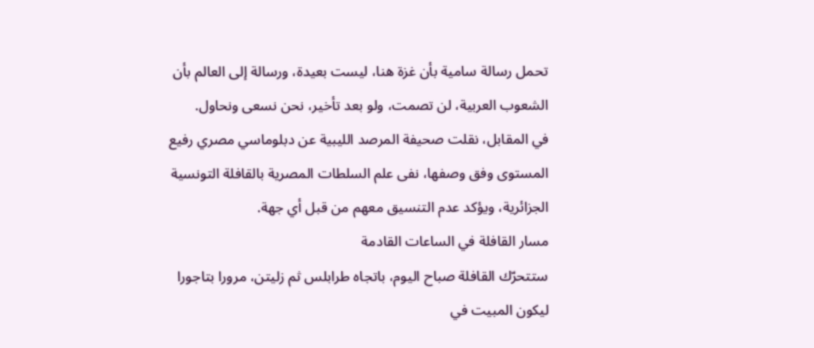تحمل رسالة سامية بأن غزة هنا، ليست بعيدة، ورسالة إلى العالم بأن الشعوب العربية، لن تصمت، ولو بعد تأخير، نحن نسعى ونحاول.
في المقابل، نقلت صحيفة المرصد الليبية عن دبلوماسي مصري رفيع المستوى وفق وصفها، نفى علم السلطات المصرية بالقافلة التونسية الجزائرية، ويؤكد عدم التنسيق معهم من قبل أي جهة.
مسار القافلة في الساعات القادمة
ستتحرّك القافلة صباح اليوم، باتجاه طرابلس ثم زليتن، مرورا بتاجورا ليكون المبيت في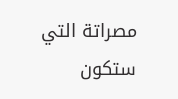مصراتة التي ستكون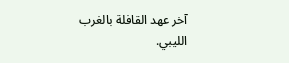آخر عهد القافلة بالغرب الليبي.